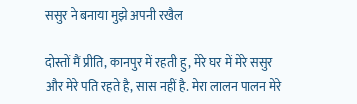ससुर ने बनाया मुझे अपनी रखैल

दोस्तों मैं प्रीति, कानपुर में रहती हु, मेरे घर में मेरे ससुर और मेरे पति रहते है, सास नहीं है. मेरा लालन पालन मेरे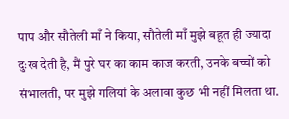पाप और सौतेली माँ ने किया, सौतेली माँ मुझे बहूत ही ज्यादा दुःख देती है, मैं पुरे घर का काम काज करती, उनके बच्चों को संभालती, पर मुझे गलियां के अलावा कुछ भी नहीं मिलता था.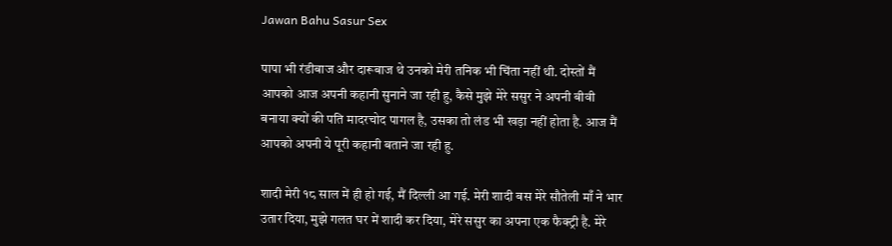Jawan Bahu Sasur Sex

पापा भी रंडीबाज और दारूबाज थे उनको मेरी तनिक भी चिंता नहीं थी. दोस्तों मैं आपको आज अपनी कहानी सुनाने जा रही हु, कैसे मुझे मेरे ससुर ने अपनी बीवी बनाया क्यों की पति मादरचोद पागल है, उसका तो लंड भी खड़ा नहीं होता है. आज मैं आपको अपनी ये पूरी कहानी बताने जा रही हु.

शादी मेरी १८ साल में ही हो गई, मैं दिल्ली आ गई. मेरी शादी बस मेरे सौतेली माँ ने भार उतार दिया, मुझे गलत घर में शादी कर दिया, मेरे ससुर का अपना एक फैक्ट्री है. मेरे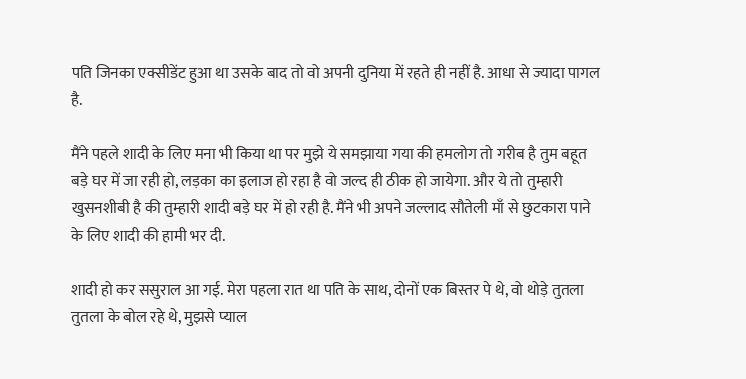पति जिनका एक्सीडेंट हुआ था उसके बाद तो वो अपनी दुनिया में रहते ही नहीं है. आधा से ज्यादा पागल है.

मैंने पहले शादी के लिए मना भी किया था पर मुझे ये समझाया गया की हमलोग तो गरीब है तुम बहूत बड़े घर में जा रही हो, लड़का का इलाज हो रहा है वो जल्द ही ठीक हो जायेगा. और ये तो तुम्हारी खुसनशीबी है की तुम्हारी शादी बड़े घर में हो रही है. मैंने भी अपने जल्लाद सौतेली माँ से छुटकारा पाने के लिए शादी की हामी भर दी.

शादी हो कर ससुराल आ गई. मेरा पहला रात था पति के साथ, दोनों एक बिस्तर पे थे, वो थोड़े तुतला तुतला के बोल रहे थे, मुझसे प्याल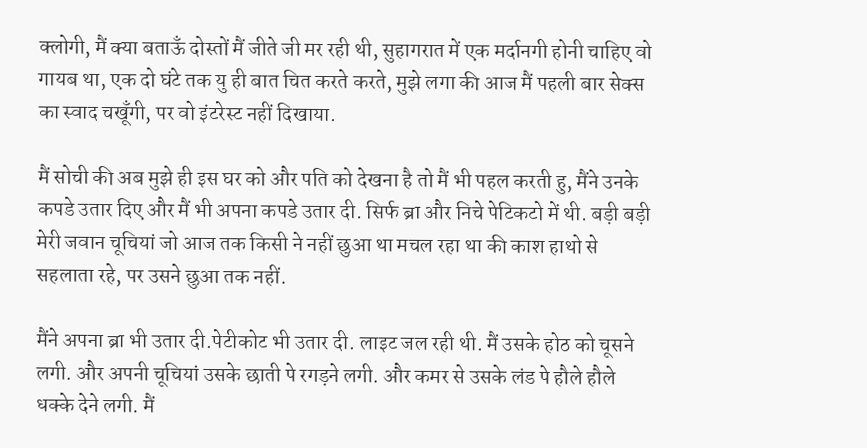क्लोगी, मैं क्या बताऊँ दोस्तों मैं जीते जी मर रही थी, सुहागरात में एक मर्दानगी होनी चाहिए वो गायब था, एक दो घंटे तक यु ही बात चित करते करते, मुझे लगा की आज मैं पहली बार सेक्स का स्वाद चखूँगी, पर वो इंटरेस्ट नहीं दिखाया.

मैं सोची की अब मुझे ही इस घर को और पति को देखना है तो मैं भी पहल करती हु, मैंने उनके कपडे उतार दिए और मैं भी अपना कपडे उतार दी. सिर्फ ब्रा और निचे पेटिकटो में थी. बड़ी बड़ी मेरी जवान चूचियां जो आज तक किसी ने नहीं छुआ था मचल रहा था की काश हाथो से सहलाता रहे, पर उसने छुआ तक नहीं.

मैंने अपना ब्रा भी उतार दी.पेटीकोट भी उतार दी. लाइट जल रही थी. मैं उसके होठ को चूसने लगी. और अपनी चूचियां उसके छाती पे रगड़ने लगी. और कमर से उसके लंड पे हौले हौले धक्के देने लगी. मैं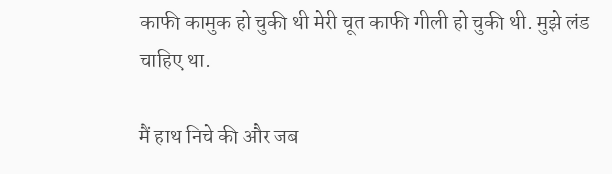काफी कामुक हो चुकी थी मेरी चूत काफी गीली हो चुकी थी. मुझे लंड चाहिए था.

मैं हाथ निचे की और जब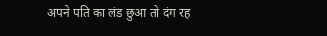अपने पति का लंड छुआ तो दंग रह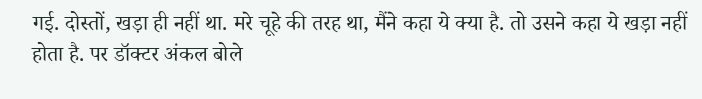गई. दोस्तों, खड़ा ही नहीं था. मरे चूहे की तरह था, मैंने कहा ये क्या है. तो उसने कहा ये खड़ा नहीं होता है. पर डॉक्टर अंकल बोले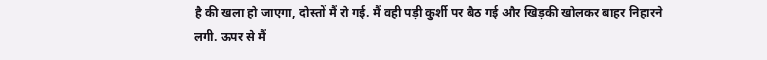है की खला हो जाएगा, दोस्तों मैं रो गई. मैं वही पड़ी कुर्शी पर बैठ गई और खिड़की खोलकर बाहर निहारने लगी. ऊपर से मैं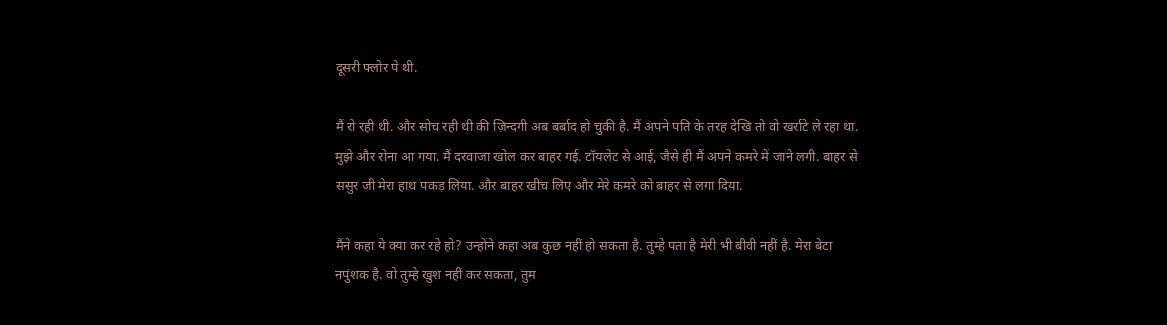दूसरी फ्लोर पे थी.

मैं रो रही थी. और सोच रही थी की ज़िन्दगी अब बर्बाद हो चुकी है. मैं अपने पति के तरह देखि तो वो खर्राटे ले रहा था. मुझे और रोना आ गया. मैं दरवाजा खोल कर बाहर गई. टॉयलेट से आई, जैसे ही मैं अपने कमरे में जाने लगी. बाहर से ससुर जी मेरा हाथ पकड़ लिया. और बाहर खीच लिए और मेरे कमरे को बाहर से लगा दिया.

मैंने कहा ये क्या कर रहे हो? उन्होंने कहा अब कुछ नहीं हो सकता है. तुम्हे पता है मेरी भी बीवी नहीं है. मेरा बेटा नपुंशक है. वो तुम्हे खुश नहीं कर सकता, तुम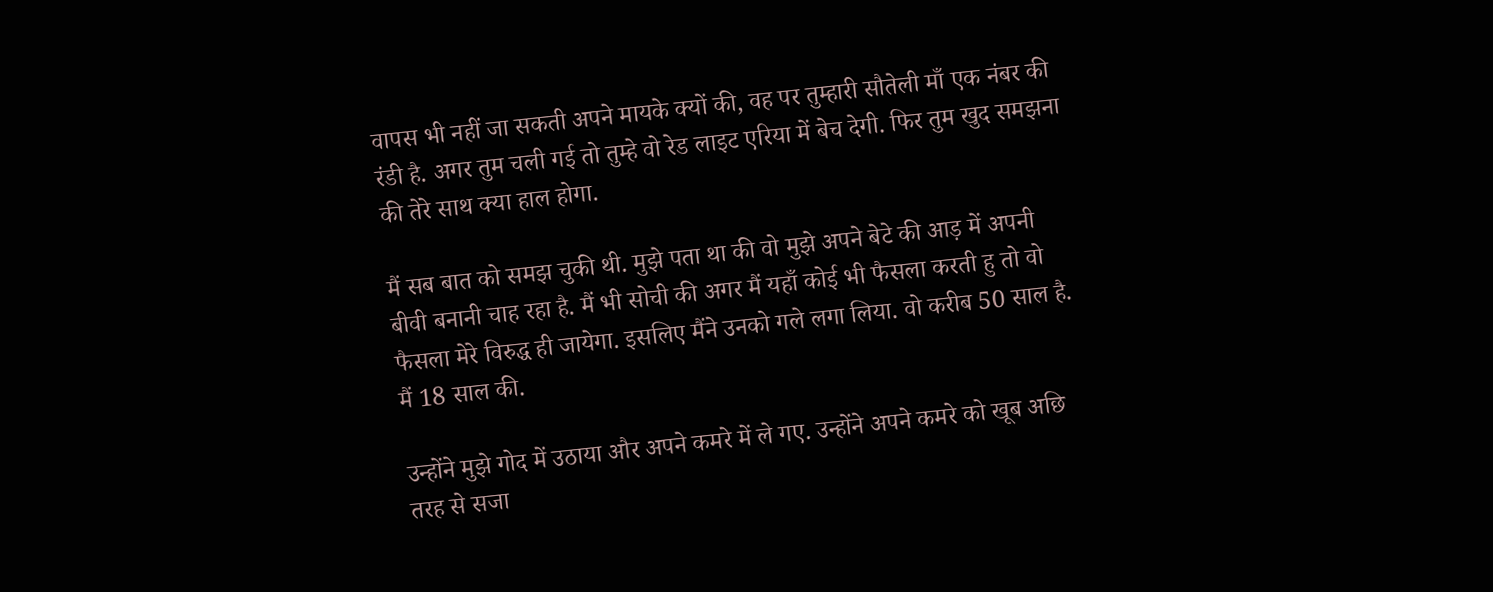वापस भी नहीं जा सकती अपने मायके क्यों की, वह पर तुम्हारी सौतेली माँ एक नंबर की रंडी है. अगर तुम चली गई तो तुम्हे वो रेड लाइट एरिया में बेच देगी. फिर तुम खुद समझना की तेरे साथ क्या हाल होगा.

मैं सब बात को समझ चुकी थी. मुझे पता था की वो मुझे अपने बेटे की आड़ में अपनी बीवी बनानी चाह रहा है. मैं भी सोची की अगर मैं यहाँ कोई भी फैसला करती हु तो वो फैसला मेरे विरुद्ध ही जायेगा. इसलिए मैंने उनको गले लगा लिया. वो करीब 50 साल है. मैं 18 साल की.

उन्होंने मुझे गोद में उठाया और अपने कमरे में ले गए. उन्होंने अपने कमरे को खूब अछि तरह से सजा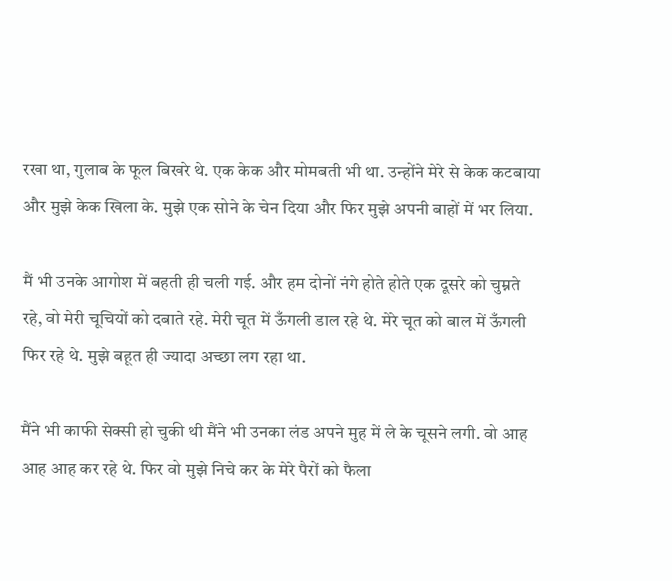रखा था, गुलाब के फूल बिखरे थे. एक केक और मोमबती भी था. उन्होंने मेरे से केक कटबाया और मुझे केक खिला के. मुझे एक सोने के चेन दिया और फिर मुझे अपनी बाहों में भर लिया.

मैं भी उनके आगोश में बहती ही चली गई. और हम दोनों नंगे होते होते एक दूसरे को चुम्नते रहे, वो मेरी चूचियों को दबाते रहे. मेरी चूत में ऊँगली डाल रहे थे. मेरे चूत को बाल में ऊँगली फिर रहे थे. मुझे बहूत ही ज्यादा अच्छा लग रहा था.

मैंने भी काफी सेक्सी हो चुकी थी मैंने भी उनका लंड अपने मुह में ले के चूसने लगी. वो आह आह आह कर रहे थे. फिर वो मुझे निचे कर के मेरे पैरों को फैला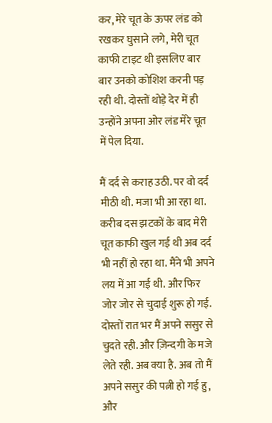कर, मेरे चूत के ऊपर लंड को रखकर घुसाने लगे, मेरी चूत काफी टाइट थी इसलिए बार बार उनको कोशिश करनी पड़ रही थी. दोस्तों थोड़े देर में ही उन्होंने अपना ओर लंड मेरे चूत में पेल दिया.

मैं दर्द से कराह उठी. पर वो दर्द मीठी थी. मजा भी आ रहा था. करीब दस झटकों के बाद मेरी चूत काफी खुल गई थी अब दर्द भी नहीं हो रहा था. मैंने भी अपने लय में आ गई थी. और फिर जोर जोर से चुदाई शुरू हो गई. दोस्तों रात भर मैं अपने ससुर से चुदते रही. और ज़िन्दगी के मजे लेते रही. अब क्या है. अब तो मैं अपने ससुर की पत्नी हो गई हु, और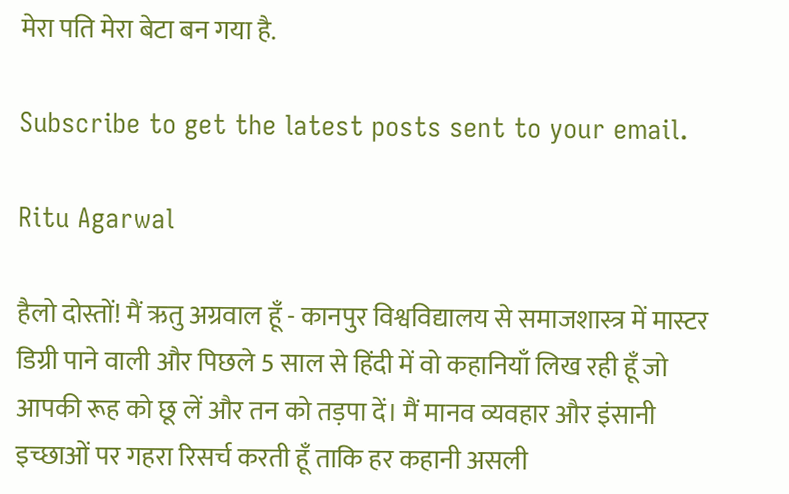मेरा पति मेरा बेटा बन गया है.

Subscribe to get the latest posts sent to your email.

Ritu Agarwal

हैलो दोस्तों! मैं ऋतु अग्रवाल हूँ - कानपुर विश्वविद्यालय से समाजशास्त्र में मास्टर डिग्री पाने वाली और पिछले 5 साल से हिंदी में वो कहानियाँ लिख रही हूँ जो आपकी रूह को छू लें और तन को तड़पा दें। मैं मानव व्यवहार और इंसानी इच्छाओं पर गहरा रिसर्च करती हूँ ताकि हर कहानी असली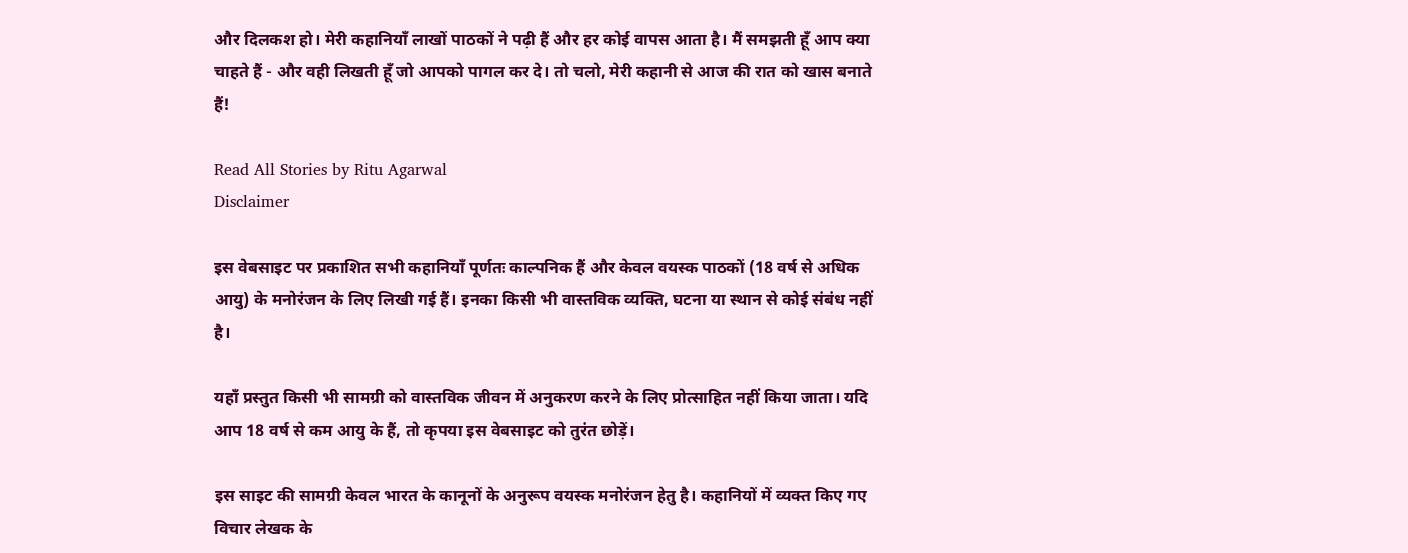और दिलकश हो। मेरी कहानियाँ लाखों पाठकों ने पढ़ी हैं और हर कोई वापस आता है। मैं समझती हूँ आप क्या चाहते हैं - और वही लिखती हूँ जो आपको पागल कर दे। तो चलो, मेरी कहानी से आज की रात को खास बनाते हैं!

Read All Stories by Ritu Agarwal
Disclaimer

इस वेबसाइट पर प्रकाशित सभी कहानियाँ पूर्णतः काल्पनिक हैं और केवल वयस्क पाठकों (18 वर्ष से अधिक आयु) के मनोरंजन के लिए लिखी गई हैं। इनका किसी भी वास्तविक व्यक्ति, घटना या स्थान से कोई संबंध नहीं है।

यहाँ प्रस्तुत किसी भी सामग्री को वास्तविक जीवन में अनुकरण करने के लिए प्रोत्साहित नहीं किया जाता। यदि आप 18 वर्ष से कम आयु के हैं, तो कृपया इस वेबसाइट को तुरंत छोड़ें।

इस साइट की सामग्री केवल भारत के कानूनों के अनुरूप वयस्क मनोरंजन हेतु है। कहानियों में व्यक्त किए गए विचार लेखक के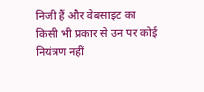निजी हैं और वेबसाइट का किसी भी प्रकार से उन पर कोई नियंत्रण नहीं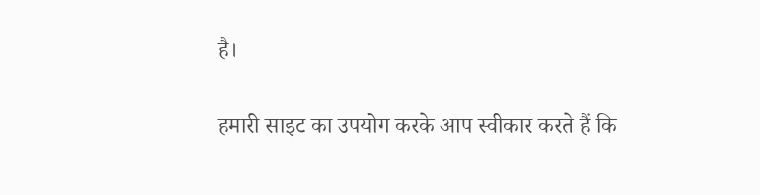है।

हमारी साइट का उपयोग करके आप स्वीकार करते हैं कि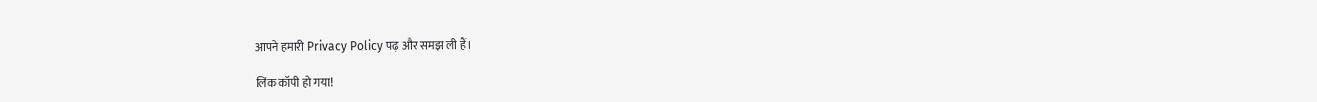आपने हमारी Privacy Policy पढ़ और समझ ली हैं।

लिंक कॉपी हो गया!